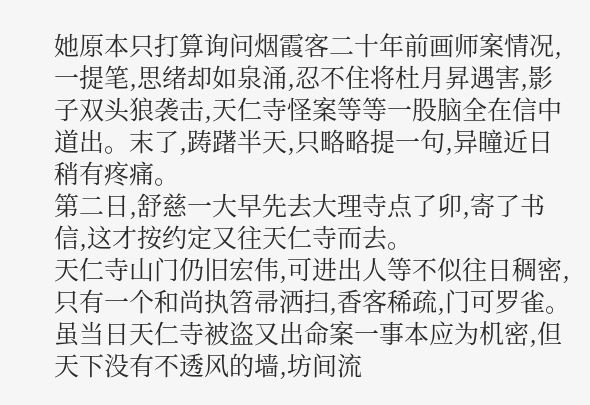她原本只打算询问烟霞客二十年前画师案情况,一提笔,思绪却如泉涌,忍不住将杜月昇遇害,影子双头狼袭击,天仁寺怪案等等一股脑全在信中道出。末了,踌躇半天,只略略提一句,异瞳近日稍有疼痛。
第二日,舒慈一大早先去大理寺点了卯,寄了书信,这才按约定又往天仁寺而去。
天仁寺山门仍旧宏伟,可进出人等不似往日稠密,只有一个和尚执笤帚洒扫,香客稀疏,门可罗雀。
虽当日天仁寺被盗又出命案一事本应为机密,但天下没有不透风的墙,坊间流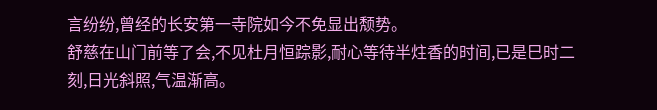言纷纷,曾经的长安第一寺院如今不免显出颓势。
舒慈在山门前等了会,不见杜月恒踪影,耐心等待半炷香的时间,已是巳时二刻,日光斜照,气温渐高。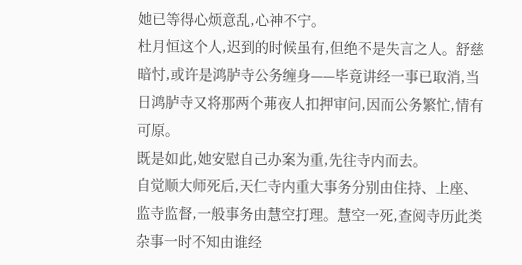她已等得心烦意乱,心神不宁。
杜月恒这个人,迟到的时候虽有,但绝不是失言之人。舒慈暗忖,或许是鸿胪寺公务缠身——毕竟讲经一事已取消,当日鸿胪寺又将那两个茀夜人扣押审问,因而公务繁忙,情有可原。
既是如此,她安慰自己办案为重,先往寺内而去。
自觉顺大师死后,天仁寺内重大事务分别由住持、上座、监寺监督,一般事务由慧空打理。慧空一死,查阅寺历此类杂事一时不知由谁经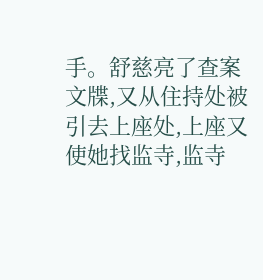手。舒慈亮了查案文牒,又从住持处被引去上座处,上座又使她找监寺,监寺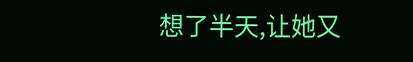想了半天,让她又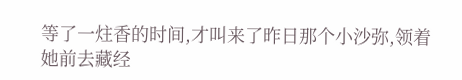等了一炷香的时间,才叫来了昨日那个小沙弥,领着她前去藏经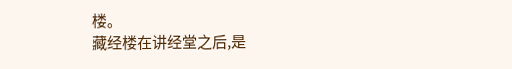楼。
藏经楼在讲经堂之后,是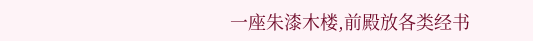一座朱漆木楼,前殿放各类经书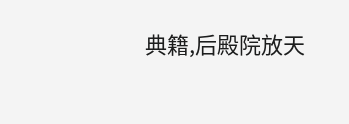典籍,后殿院放天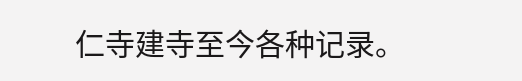仁寺建寺至今各种记录。